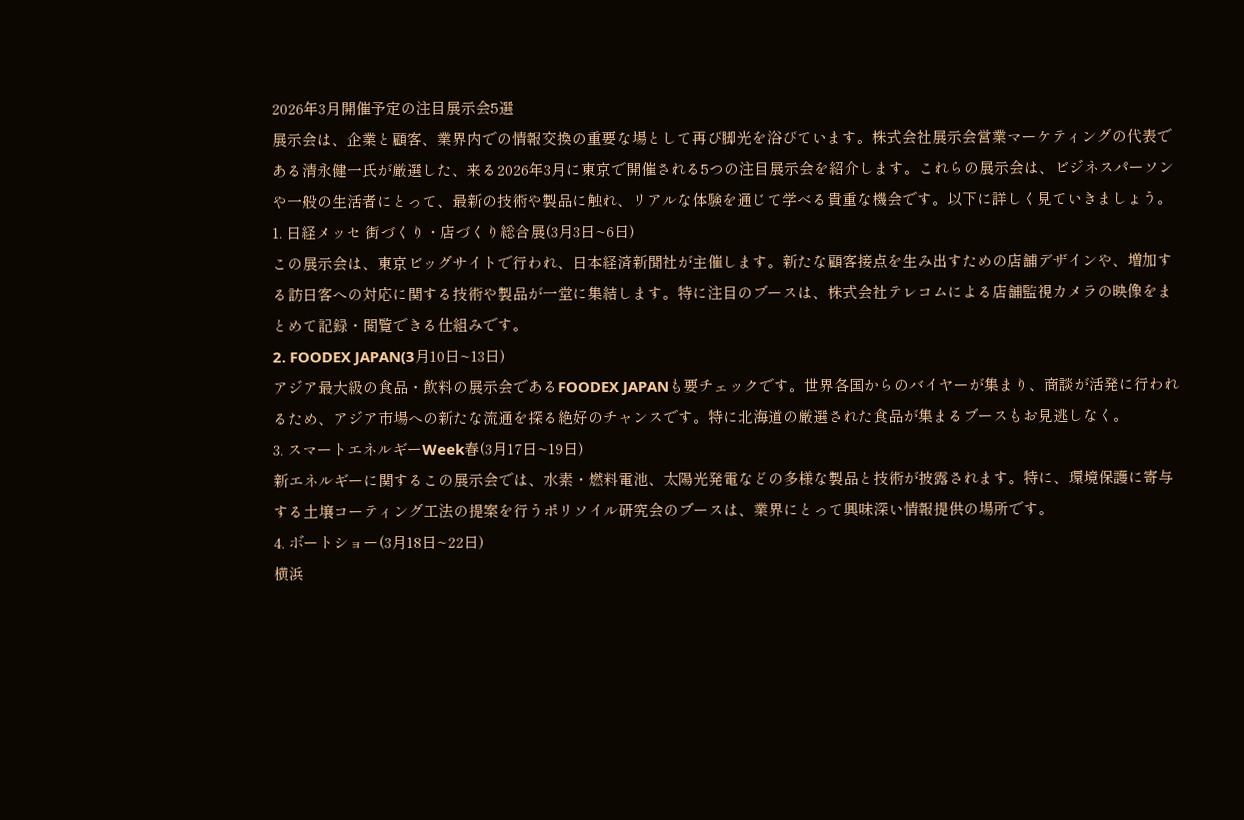2026年3月開催予定の注目展示会5選
展示会は、企業と顧客、業界内での情報交換の重要な場として再び脚光を浴びています。株式会社展示会営業マーケティングの代表である清永健一氏が厳選した、来る2026年3月に東京で開催される5つの注目展示会を紹介します。これらの展示会は、ビジネスパーソンや一般の生活者にとって、最新の技術や製品に触れ、リアルな体験を通じて学べる貴重な機会です。以下に詳しく見ていきましょう。
1. 日経メッセ 街づくり・店づくり総合展(3月3日~6日)
この展示会は、東京ビッグサイトで行われ、日本経済新聞社が主催します。新たな顧客接点を生み出すための店舗デザインや、増加する訪日客への対応に関する技術や製品が一堂に集結します。特に注目のブースは、株式会社テレコムによる店舗監視カメラの映像をまとめて記録・閲覧できる仕組みです。
2. FOODEX JAPAN(3月10日~13日)
アジア最大級の食品・飲料の展示会であるFOODEX JAPANも要チェックです。世界各国からのバイヤーが集まり、商談が活発に行われるため、アジア市場への新たな流通を探る絶好のチャンスです。特に北海道の厳選された食品が集まるブースもお見逃しなく。
3. スマートエネルギーWeek春(3月17日~19日)
新エネルギーに関するこの展示会では、水素・燃料電池、太陽光発電などの多様な製品と技術が披露されます。特に、環境保護に寄与する土壌コーティング工法の提案を行うポリソイル研究会のブースは、業界にとって興味深い情報提供の場所です。
4. ボートショー(3月18日~22日)
横浜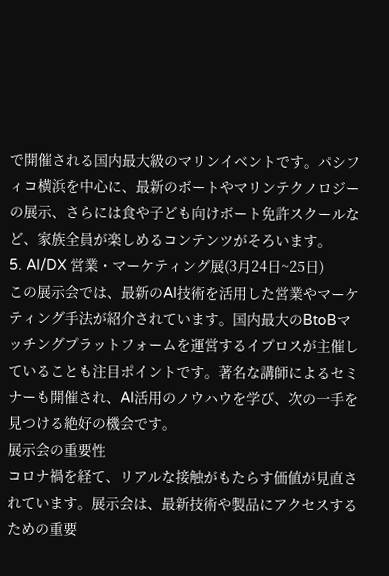で開催される国内最大級のマリンイベントです。パシフィコ横浜を中心に、最新のボートやマリンテクノロジーの展示、さらには食や子ども向けボート免許スクールなど、家族全員が楽しめるコンテンツがそろいます。
5. AI/DX 営業・マーケティング展(3月24日~25日)
この展示会では、最新のAI技術を活用した営業やマーケティング手法が紹介されています。国内最大のBtoBマッチングプラットフォームを運営するイプロスが主催していることも注目ポイントです。著名な講師によるセミナーも開催され、AI活用のノウハウを学び、次の一手を見つける絶好の機会です。
展示会の重要性
コロナ禍を経て、リアルな接触がもたらす価値が見直されています。展示会は、最新技術や製品にアクセスするための重要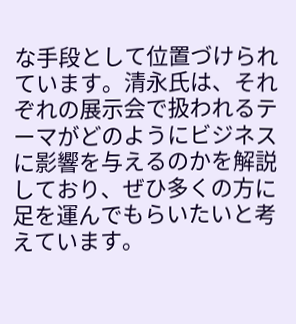な手段として位置づけられています。清永氏は、それぞれの展示会で扱われるテーマがどのようにビジネスに影響を与えるのかを解説しており、ぜひ多くの方に足を運んでもらいたいと考えています。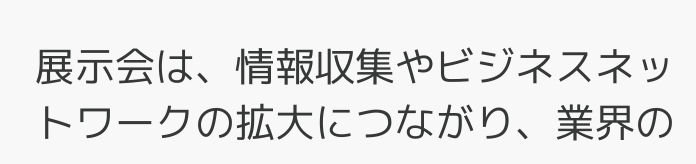展示会は、情報収集やビジネスネットワークの拡大につながり、業界の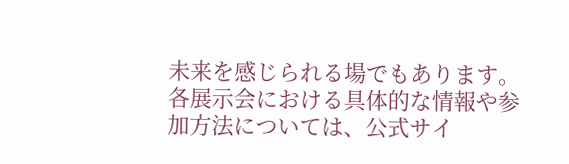未来を感じられる場でもあります。各展示会における具体的な情報や参加方法については、公式サイ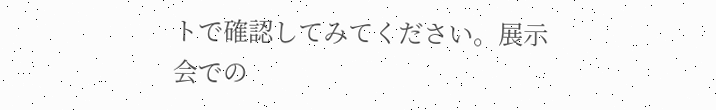トで確認してみてください。展示会での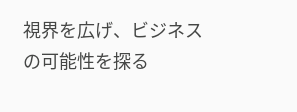視界を広げ、ビジネスの可能性を探る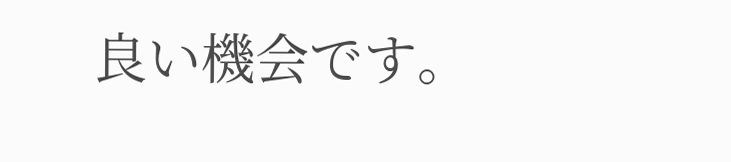良い機会です。